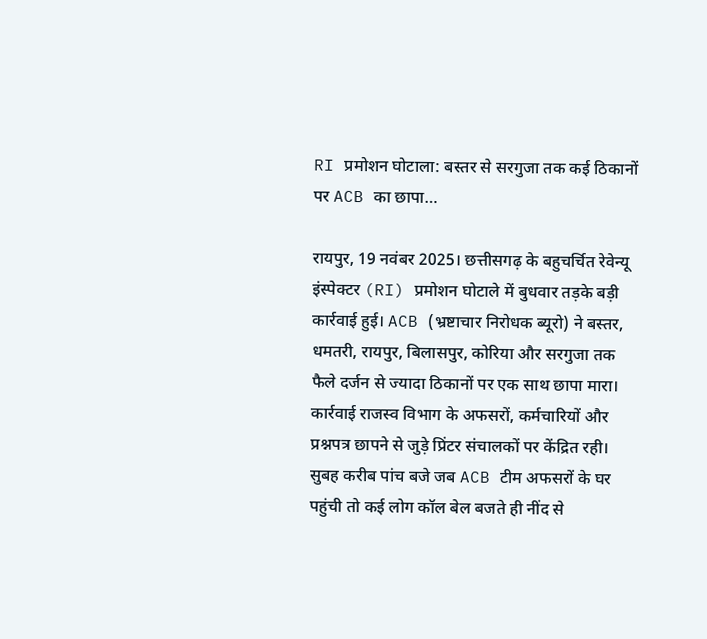RI प्रमोशन घोटाला: बस्तर से सरगुजा तक कई ठिकानों पर ACB का छापा…

रायपुर, 19 नवंबर 2025। छत्तीसगढ़ के बहुचर्चित रेवेन्यू इंस्पेक्टर (RI) प्रमोशन घोटाले में बुधवार तड़के बड़ी कार्रवाई हुई। ACB (भ्रष्टाचार निरोधक ब्यूरो) ने बस्तर, धमतरी, रायपुर, बिलासपुर, कोरिया और सरगुजा तक फैले दर्जन से ज्यादा ठिकानों पर एक साथ छापा मारा। कार्रवाई राजस्व विभाग के अफसरों, कर्मचारियों और प्रश्नपत्र छापने से जुड़े प्रिंटर संचालकों पर केंद्रित रही।
सुबह करीब पांच बजे जब ACB टीम अफसरों के घर पहुंची तो कई लोग कॉल बेल बजते ही नींद से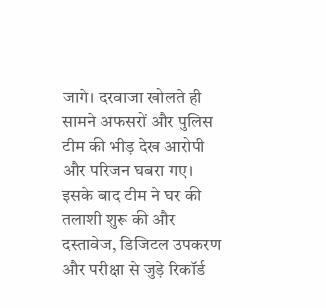जागे। दरवाजा खोलते ही सामने अफसरों और पुलिस टीम की भीड़ देख आरोपी और परिजन घबरा गए। इसके बाद टीम ने घर की तलाशी शुरू की और दस्तावेज, डिजिटल उपकरण और परीक्षा से जुड़े रिकॉर्ड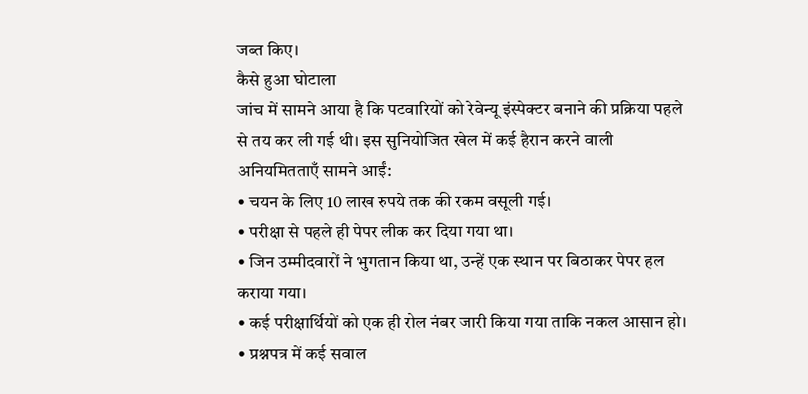जब्त किए।
कैसे हुआ घोटाला
जांच में सामने आया है कि पटवारियों को रेवेन्यू इंस्पेक्टर बनाने की प्रक्रिया पहले से तय कर ली गई थी। इस सुनियोजित खेल में कई हैरान करने वाली अनियमितताएँ सामने आईं:
• चयन के लिए 10 लाख रुपये तक की रकम वसूली गई।
• परीक्षा से पहले ही पेपर लीक कर दिया गया था।
• जिन उम्मीदवारों ने भुगतान किया था, उन्हें एक स्थान पर बिठाकर पेपर हल कराया गया।
• कई परीक्षार्थियों को एक ही रोल नंबर जारी किया गया ताकि नकल आसान हो।
• प्रश्नपत्र में कई सवाल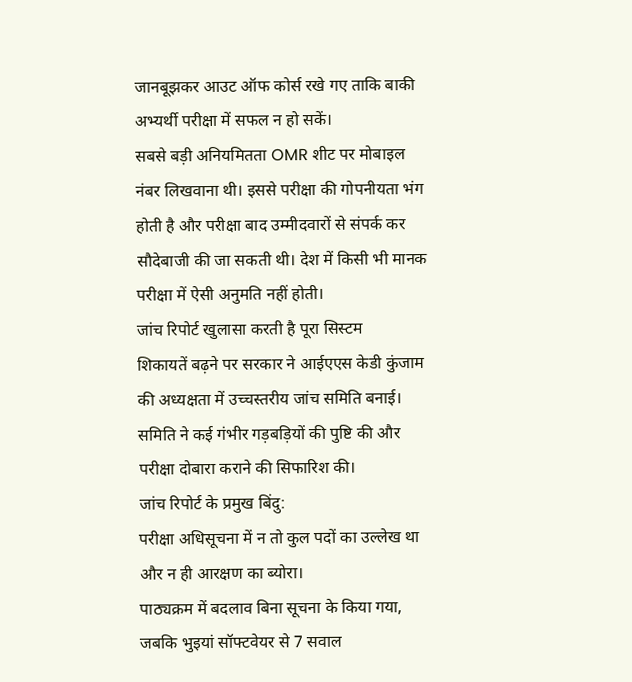जानबूझकर आउट ऑफ कोर्स रखे गए ताकि बाकी अभ्यर्थी परीक्षा में सफल न हो सकें।
सबसे बड़ी अनियमितता OMR शीट पर मोबाइल नंबर लिखवाना थी। इससे परीक्षा की गोपनीयता भंग होती है और परीक्षा बाद उम्मीदवारों से संपर्क कर सौदेबाजी की जा सकती थी। देश में किसी भी मानक परीक्षा में ऐसी अनुमति नहीं होती।
जांच रिपोर्ट खुलासा करती है पूरा सिस्टम
शिकायतें बढ़ने पर सरकार ने आईएएस केडी कुंजाम की अध्यक्षता में उच्चस्तरीय जांच समिति बनाई। समिति ने कई गंभीर गड़बड़ियों की पुष्टि की और परीक्षा दोबारा कराने की सिफारिश की।
जांच रिपोर्ट के प्रमुख बिंदु:
परीक्षा अधिसूचना में न तो कुल पदों का उल्लेख था और न ही आरक्षण का ब्योरा।
पाठ्यक्रम में बदलाव बिना सूचना के किया गया, जबकि भुइयां सॉफ्टवेयर से 7 सवाल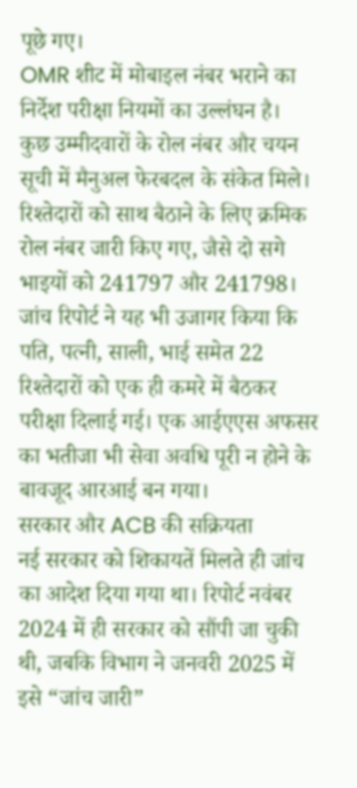पूछे गए।
OMR शीट में मोबाइल नंबर भराने का निर्देश परीक्षा नियमों का उल्लंघन है।
कुछ उम्मीदवारों के रोल नंबर और चयन सूची में मैनुअल फेरबदल के संकेत मिले।
रिश्तेदारों को साथ बैठाने के लिए क्रमिक रोल नंबर जारी किए गए, जैसे दो सगे भाइयों को 241797 और 241798।
जांच रिपोर्ट ने यह भी उजागर किया कि पति, पत्नी, साली, भाई समेत 22 रिश्तेदारों को एक ही कमरे में बैठकर परीक्षा दिलाई गई। एक आईएएस अफसर का भतीजा भी सेवा अवधि पूरी न होने के बावजूद आरआई बन गया।
सरकार और ACB की सक्रियता
नई सरकार को शिकायतें मिलते ही जांच का आदेश दिया गया था। रिपोर्ट नवंबर 2024 में ही सरकार को सौंपी जा चुकी थी, जबकि विभाग ने जनवरी 2025 में इसे “जांच जारी”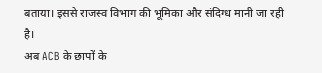बताया। इससे राजस्व विभाग की भूमिका और संदिग्ध मानी जा रही है।
अब ACB के छापों के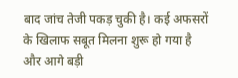बाद जांच तेजी पकड़ चुकी है। कई अफसरों के खिलाफ सबूत मिलना शुरू हो गया है और आगे बड़ी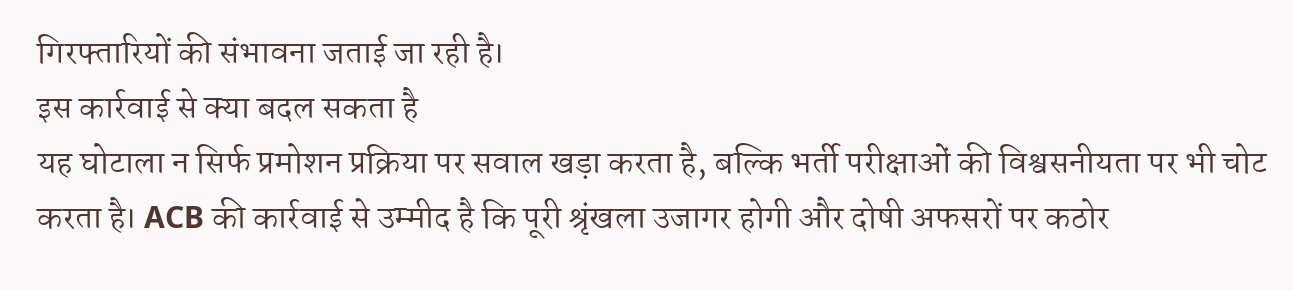गिरफ्तारियों की संभावना जताई जा रही है।
इस कार्रवाई से क्या बदल सकता है
यह घोटाला न सिर्फ प्रमोशन प्रक्रिया पर सवाल खड़ा करता है, बल्कि भर्ती परीक्षाओं की विश्वसनीयता पर भी चोट करता है। ACB की कार्रवाई से उम्मीद है कि पूरी श्रृंखला उजागर होगी और दोषी अफसरों पर कठोर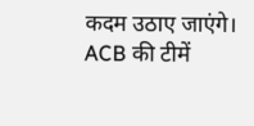कदम उठाए जाएंगे।
ACB की टीमें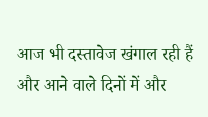आज भी दस्तावेज खंगाल रही हैं और आने वाले दिनों में और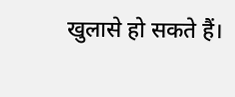खुलासे हो सकते हैं।